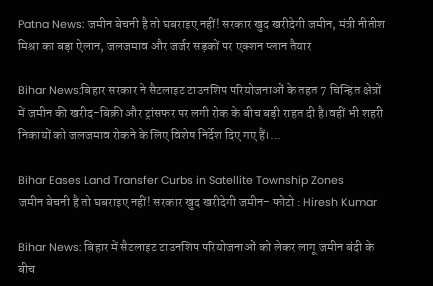Patna News: जमीन बेचनी है तो घबराइए नहीं! सरकार खुद खरीदेगी जमीन, मंत्री नीतीश मिश्रा का बड़ा ऐलान, जलजमाव और जर्जर सड़कों पर एक्शन प्लान तैयार

Bihar News:बिहार सरकार ने सैटलाइट टाउनशिप परियोजनाओं के तहत 7 चिन्हित क्षेत्रों में जमीन की खरीद-बिक्री और ट्रांसफर पर लगी रोक के बीच बड़ी राहत दी है।वहीं भी शहरी निकायों को जलजमाव रोकने के लिए विशेष निर्देश दिए गए हैं।...

Bihar Eases Land Transfer Curbs in Satellite Township Zones
जमीन बेचनी है तो घबराइए नहीं! सरकार खुद खरीदेगी जमीन- फोटो : Hiresh Kumar

Bihar News: बिहार में सैटलाइट टाउनशिप परियोजनाओं को लेकर लागू जमीन बंदी के बीच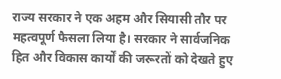राज्य सरकार ने एक अहम और सियासी तौर पर महत्वपूर्ण फैसला लिया है। सरकार ने सार्वजनिक हित और विकास कार्यों की जरूरतों को देखते हुए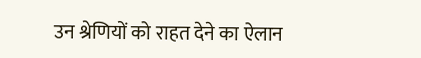उन श्रेणियों को राहत देने का ऐलान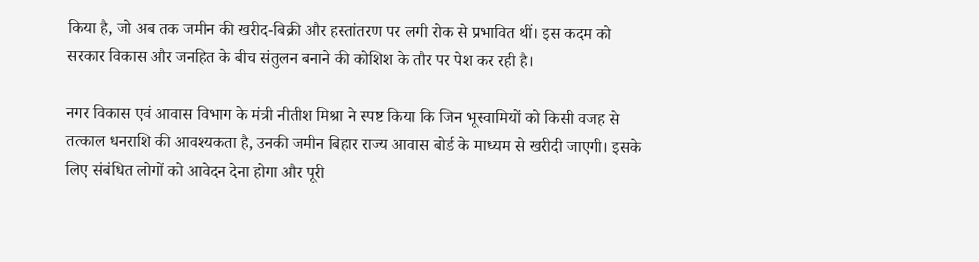किया है, जो अब तक जमीन की खरीद-बिक्री और हस्तांतरण पर लगी रोक से प्रभावित थीं। इस कदम को सरकार विकास और जनहित के बीच संतुलन बनाने की कोशिश के तौर पर पेश कर रही है।

नगर विकास एवं आवास विभाग के मंत्री नीतीश मिश्रा ने स्पष्ट किया कि जिन भूस्वामियों को किसी वजह से तत्काल धनराशि की आवश्यकता है, उनकी जमीन बिहार राज्य आवास बोर्ड के माध्यम से खरीदी जाएगी। इसके लिए संबंधित लोगों को आवेदन देना होगा और पूरी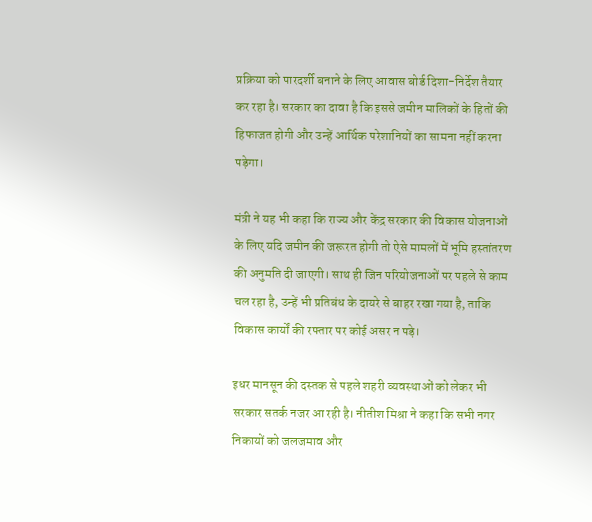प्रक्रिया को पारदर्शी बनाने के लिए आवास बोर्ड दिशा-निर्देश तैयार कर रहा है। सरकार का दावा है कि इससे जमीन मालिकों के हितों की हिफाजत होगी और उन्हें आर्थिक परेशानियों का सामना नहीं करना पड़ेगा।

मंत्री ने यह भी कहा कि राज्य और केंद्र सरकार की विकास योजनाओं के लिए यदि जमीन की जरूरत होगी तो ऐसे मामलों में भूमि हस्तांतरण की अनुमति दी जाएगी। साथ ही जिन परियोजनाओं पर पहले से काम चल रहा है, उन्हें भी प्रतिबंध के दायरे से बाहर रखा गया है, ताकि विकास कार्यों की रफ्तार पर कोई असर न पड़े।

इधर मानसून की दस्तक से पहले शहरी व्यवस्थाओं को लेकर भी सरकार सतर्क नजर आ रही है। नीतीश मिश्रा ने कहा कि सभी नगर निकायों को जलजमाव और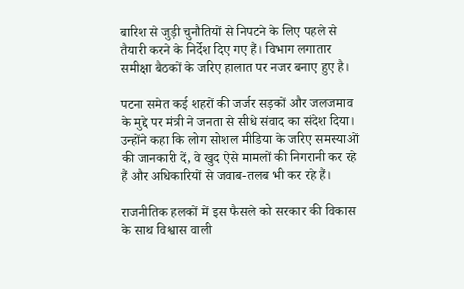बारिश से जुड़ी चुनौतियों से निपटने के लिए पहले से तैयारी करने के निर्देश दिए गए हैं। विभाग लगातार समीक्षा बैठकों के जरिए हालात पर नजर बनाए हुए है।

पटना समेत कई शहरों की जर्जर सड़कों और जलजमाव के मुद्दे पर मंत्री ने जनता से सीधे संवाद का संदेश दिया। उन्होंने कहा कि लोग सोशल मीडिया के जरिए समस्याओं की जानकारी दें, वे खुद ऐसे मामलों की निगरानी कर रहे हैं और अधिकारियों से जवाब-तलब भी कर रहे हैं।

राजनीतिक हलकों में इस फैसले को सरकार की विकास के साथ विश्वास वाली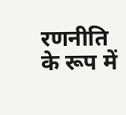रणनीति के रूप में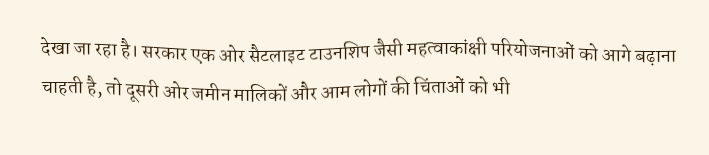देखा जा रहा है। सरकार एक ओर सैटलाइट टाउनशिप जैसी महत्वाकांक्षी परियोजनाओं को आगे बढ़ाना चाहती है, तो दूसरी ओर जमीन मालिकों और आम लोगों की चिंताओं को भी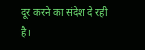दूर करने का संदेश दे रही है।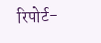रिपोर्ट-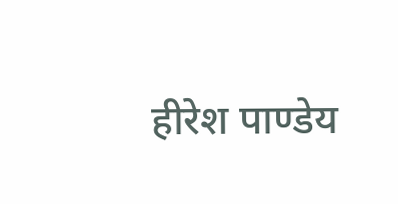हीरेश पाण्डेय